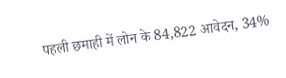पहली छमाही में लोन के 84,822 आवेदन, 34%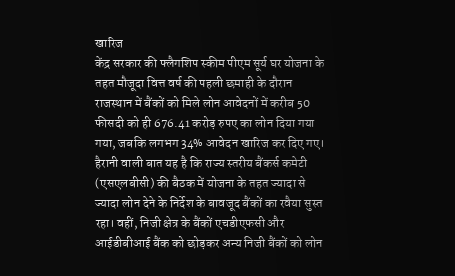खारिज
केंद्र सरकार की फ्लैगशिप स्कीम पीएम सूर्य घर योजना के तहत मौजूदा वित्त वर्ष की पहली छमाही के दौरान राजस्थान में बैंकों को मिले लोन आवेदनों में करीब 50 फीसदी को ही 676.41 करोड़ रुपए का लोन दिया गया गया, जबकि लगभग 34% आवेदन खारिज कर दिए गए। हैरानी वाली बात यह है कि राज्य स्तरीय बैंकर्स कमेटी (एसएलबीसी) की बैठक में योजना के तहत ज्यादा से ज्यादा लोन देने के निर्देश के बावजूद बैंकों का रवैया सुस्त रहा। वहीं, निजी क्षेत्र के बैंकों एचडीएफसी और आईडीबीआई बैंक को छोड़कर अन्य निजी बैंकों को लोन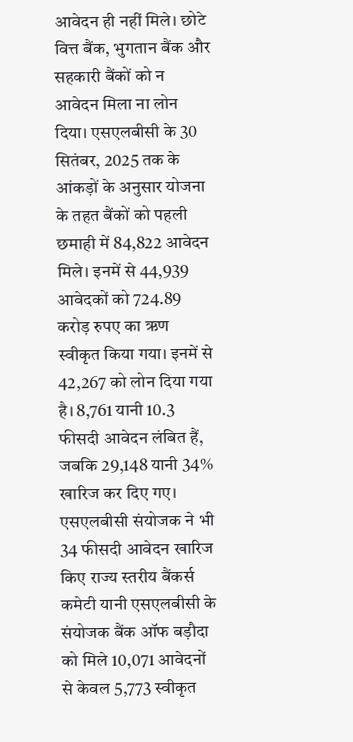आवेदन ही नहीं मिले। छोटे वित्त बैंक, भुगतान बैंक और सहकारी बैंकों को न आवेदन मिला ना लोन दिया। एसएलबीसी के 30 सितंबर, 2025 तक के आंकड़ों के अनुसार योजना के तहत बैंकों को पहली छमाही में 84,822 आवेदन मिले। इनमें से 44,939 आवेदकों को 724.89 करोड़ रुपए का ऋण स्वीकृत किया गया। इनमें से 42,267 को लोन दिया गया है। 8,761 यानी 10.3 फीसदी आवेदन लंबित हैं, जबकि 29,148 यानी 34% खारिज कर दिए गए। एसएलबीसी संयोजक ने भी 34 फीसदी आवेदन खारिज किए राज्य स्तरीय बैंकर्स कमेटी यानी एसएलबीसी के संयोजक बैंक ऑफ बड़ौदा को मिले 10,071 आवेदनों से केवल 5,773 स्वीकृत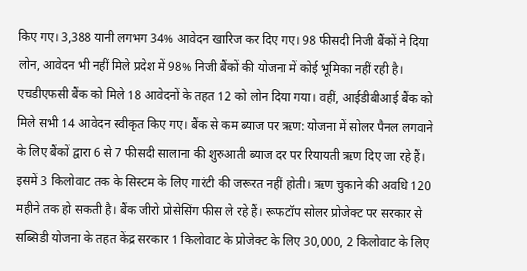किए गए। 3,388 यानी लगभग 34% आवेदन खारिज कर दिए गए। 98 फीसदी निजी बैंकों ने दिया लोन, आवेदन भी नहीं मिले प्रदेश में 98% निजी बैंकों की योजना में कोई भूमिका नहीं रही है। एचडीएफसी बैंक को मिले 18 आवेदनों के तहत 12 को लोन दिया गया। वहीं, आईडीबीआई बैंक को मिले सभी 14 आवेदन स्वीकृत किए गए। बैंक से कम ब्याज पर ऋण: योजना में सोलर पैनल लगवाने के लिए बैंकों द्वारा 6 से 7 फीसदी सालाना की शुरुआती ब्याज दर पर रियायती ऋण दिए जा रहे हैं। इसमें 3 किलोवाट तक के सिस्टम के लिए गारंटी की जरूरत नहीं होती। ऋण चुकाने की अवधि 120 महीने तक हो सकती है। बैंक जीरो प्रोसेसिंग फीस ले रहे हैं। रूफटॉप सोलर प्रोजेक्ट पर सरकार से सब्सिडी योजना के तहत केंद्र सरकार 1 किलोवाट के प्रोजेक्ट के लिए 30,000, 2 किलोवाट के लिए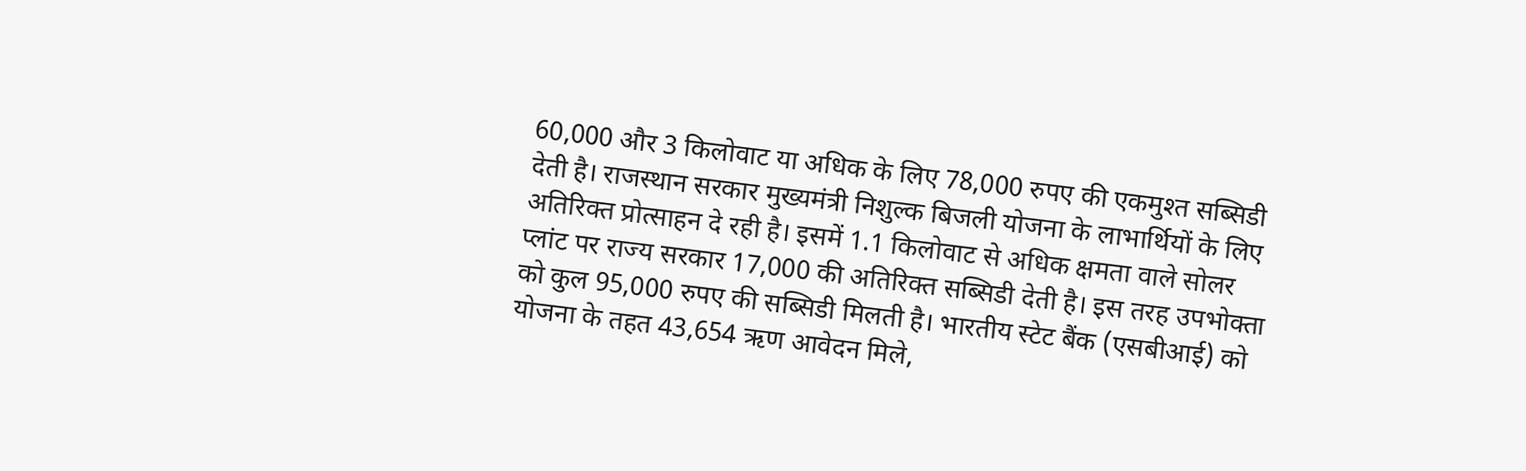60,000 और 3 किलोवाट या अधिक के लिए 78,000 रुपए की एकमुश्त सब्सिडी देती है। राजस्थान सरकार मुख्यमंत्री निशुल्क बिजली योजना के लाभार्थियों के लिए अतिरिक्त प्रोत्साहन दे रही है। इसमें 1.1 किलोवाट से अधिक क्षमता वाले सोलर प्लांट पर राज्य सरकार 17,000 की अतिरिक्त सब्सिडी देती है। इस तरह उपभोक्ता को कुल 95,000 रुपए की सब्सिडी मिलती है। भारतीय स्टेट बैंक (एसबीआई) को योजना के तहत 43,654 ऋण आवेदन मिले,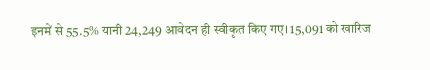इनमें से 55.5% यानी 24,249 आवेदन ही स्वीकृत किए गए। 15,091 को खारिज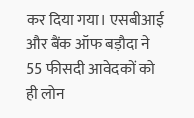कर दिया गया। एसबीआई और बैंक ऑफ बड़ौदा ने 55 फीसदी आवेदकों को ही लोन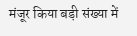मंजूर किया बड़ी संख्या में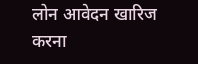लोन आवेदन खारिज करना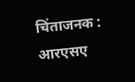चिंताजनक : आरएसए